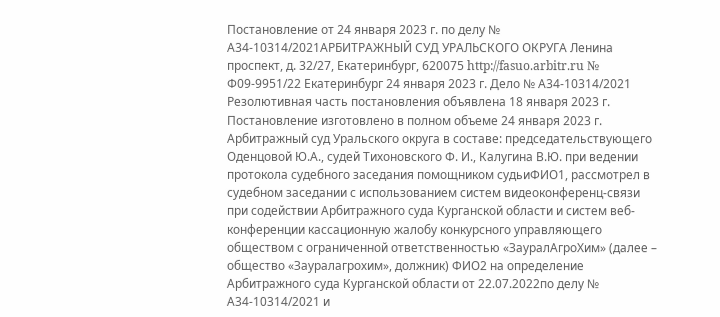Постановление от 24 января 2023 г. по делу № А34-10314/2021АРБИТРАЖНЫЙ СУД УРАЛЬСКОГО ОКРУГА Ленина проспект, д. 32/27, Екатеринбург, 620075 http://fasuo.arbitr.ru № Ф09-9951/22 Екатеринбург 24 января 2023 г. Дело № А34-10314/2021 Резолютивная часть постановления объявлена 18 января 2023 г. Постановление изготовлено в полном объеме 24 января 2023 г. Арбитражный суд Уральского округа в составе: председательствующего Оденцовой Ю.А., судей Тихоновского Ф. И., Калугина В.Ю. при ведении протокола судебного заседания помощником судьиФИО1, рассмотрел в судебном заседании с использованием систем видеоконференц-связи при содействии Арбитражного суда Курганской области и систем веб-конференции кассационную жалобу конкурсного управляющего обществом с ограниченной ответственностью «ЗауралАгроХим» (далее – общество «Зауралагрохим», должник) ФИО2 на определение Арбитражного суда Курганской области от 22.07.2022по делу № А34-10314/2021 и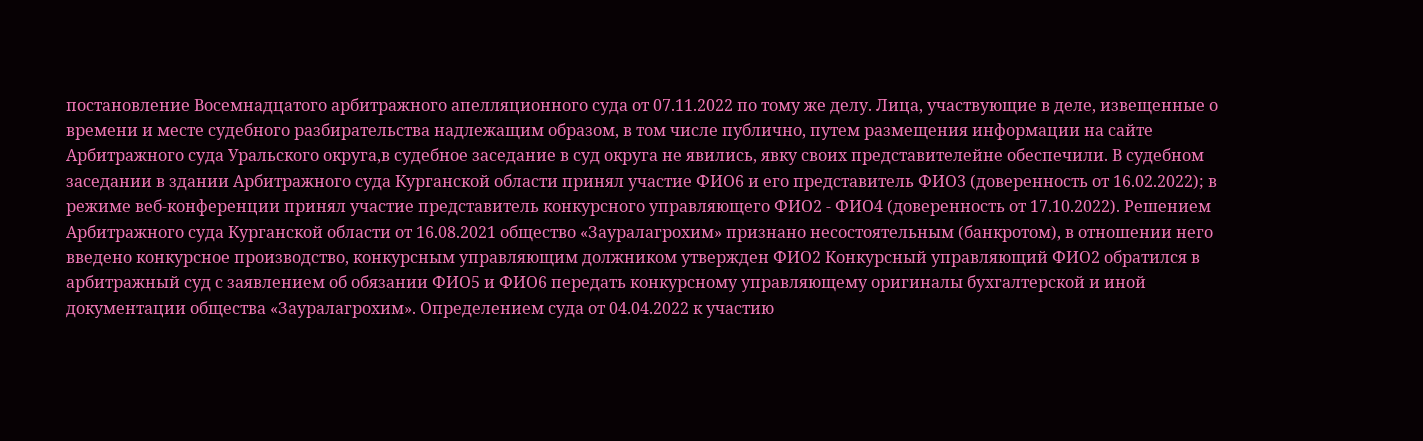постановление Восемнадцатого арбитражного апелляционного суда от 07.11.2022 по тому же делу. Лица, участвующие в деле, извещенные о времени и месте судебного разбирательства надлежащим образом, в том числе публично, путем размещения информации на сайте Арбитражного суда Уральского округа,в судебное заседание в суд округа не явились, явку своих представителейне обеспечили. В судебном заседании в здании Арбитражного суда Курганской области принял участие ФИО6 и его представитель ФИО3 (доверенность от 16.02.2022); в режиме веб-конференции принял участие представитель конкурсного управляющего ФИО2 - ФИО4 (доверенность от 17.10.2022). Решением Арбитражного суда Курганской области от 16.08.2021 общество «Зауралагрохим» признано несостоятельным (банкротом), в отношении него введено конкурсное производство, конкурсным управляющим должником утвержден ФИО2 Конкурсный управляющий ФИО2 обратился в арбитражный суд с заявлением об обязании ФИО5 и ФИО6 передать конкурсному управляющему оригиналы бухгалтерской и иной документации общества «Зауралагрохим». Определением суда от 04.04.2022 к участию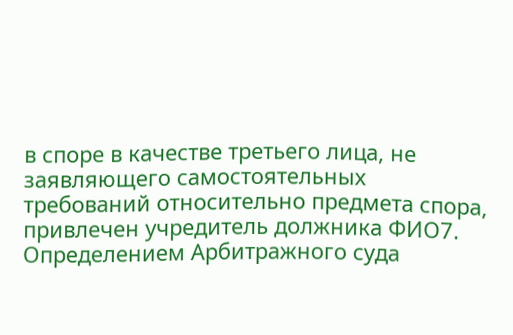в споре в качестве третьего лица, не заявляющего самостоятельных требований относительно предмета спора, привлечен учредитель должника ФИО7. Определением Арбитражного суда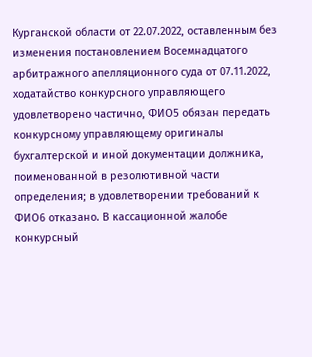Курганской области от 22.07.2022, оставленным без изменения постановлением Восемнадцатого арбитражного апелляционного суда от 07.11.2022, ходатайство конкурсного управляющего удовлетворено частично, ФИО5 обязан передать конкурсному управляющему оригиналы бухгалтерской и иной документации должника, поименованной в резолютивной части определения; в удовлетворении требований к ФИО6 отказано. В кассационной жалобе конкурсный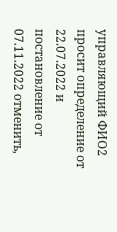управляющий ФИО2 просит определение от 22.07.2022 и постановление от 07.11.2022 отменить,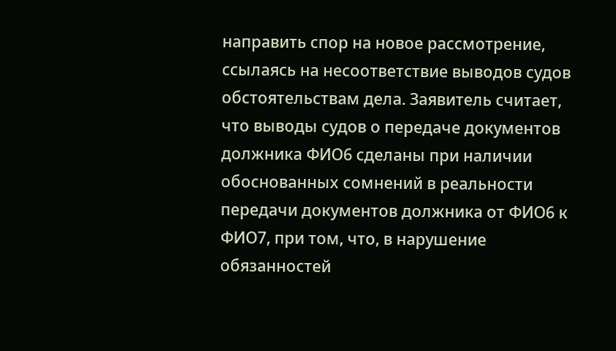направить спор на новое рассмотрение, ссылаясь на несоответствие выводов судов обстоятельствам дела. Заявитель считает, что выводы судов о передаче документов должника ФИО6 сделаны при наличии обоснованных сомнений в реальности передачи документов должника от ФИО6 к ФИО7, при том, что, в нарушение обязанностей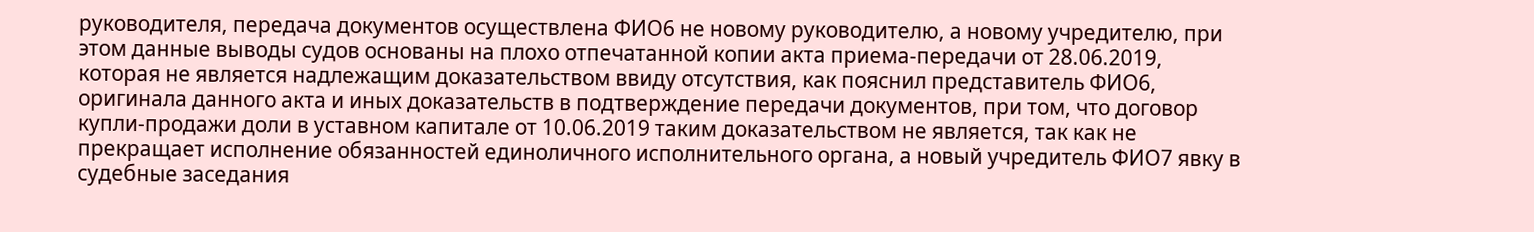руководителя, передача документов осуществлена ФИО6 не новому руководителю, а новому учредителю, при этом данные выводы судов основаны на плохо отпечатанной копии акта приема-передачи от 28.06.2019, которая не является надлежащим доказательством ввиду отсутствия, как пояснил представитель ФИО6, оригинала данного акта и иных доказательств в подтверждение передачи документов, при том, что договор купли-продажи доли в уставном капитале от 10.06.2019 таким доказательством не является, так как не прекращает исполнение обязанностей единоличного исполнительного органа, а новый учредитель ФИО7 явку в судебные заседания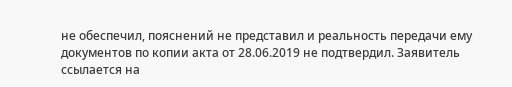не обеспечил, пояснений не представил и реальность передачи ему документов по копии акта от 28.06.2019 не подтвердил. Заявитель ссылается на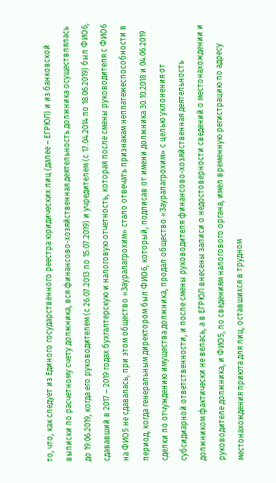то, что, как следует из Единого государственного реестра юридических лиц (далее – ЕГРЮЛ) и из банковской выписки по расчетному счету должника, вся финансово-хозяйственная деятельность должника осуществлялась до 19.06.2019, когда его руководителем (с 26.07.2013 по 15.07.2019) и учредителем (с 17.04.2014 по 18.06.2019) был ФИО6, сдававший в 2017 – 2019 годах бухгалтерскую и налоговую отчетность, которая после смены руководителя с ФИО6 на ФИО5 не сдавалась, при этом общество «Зауралагрохим» стало отвечать признакам неплатежеспособности в период, когда генеральным директором был ФИО6, который, подписав от имени должника 30.10.2018 и 04.06.2019 сделки по отчуждению имущества должника, продал общество «Зауралагрохим» с целью уклонения от субсидиарной ответственности, и после смены руководителя финансово-хозяйственная деятельность должником фактически не велась, а в ЕГРЮЛ внесены записи о недостоверности сведений о местонахождении и руководителе должника, и ФИО5, по сведениям налогового органа, имел временную регистрацию по адресу местонахождения приюта для лиц, оставшихся в трудном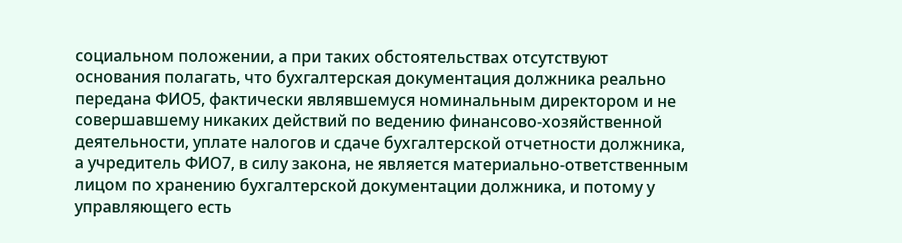социальном положении, а при таких обстоятельствах отсутствуют основания полагать, что бухгалтерская документация должника реально передана ФИО5, фактически являвшемуся номинальным директором и не совершавшему никаких действий по ведению финансово-хозяйственной деятельности, уплате налогов и сдаче бухгалтерской отчетности должника, а учредитель ФИО7, в силу закона, не является материально-ответственным лицом по хранению бухгалтерской документации должника, и потому у управляющего есть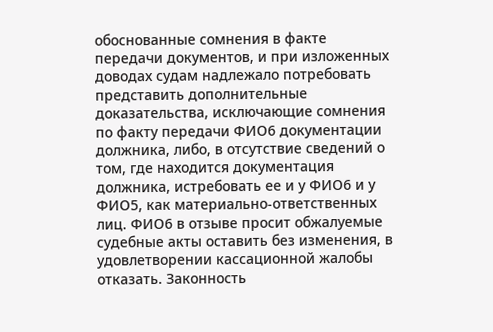обоснованные сомнения в факте передачи документов, и при изложенных доводах судам надлежало потребовать представить дополнительные доказательства, исключающие сомнения по факту передачи ФИО6 документации должника, либо, в отсутствие сведений о том, где находится документация должника, истребовать ее и у ФИО6 и у ФИО5, как материально-ответственных лиц. ФИО6 в отзыве просит обжалуемые судебные акты оставить без изменения, в удовлетворении кассационной жалобы отказать. Законность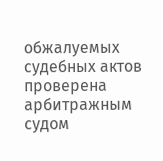обжалуемых судебных актов проверена арбитражным судом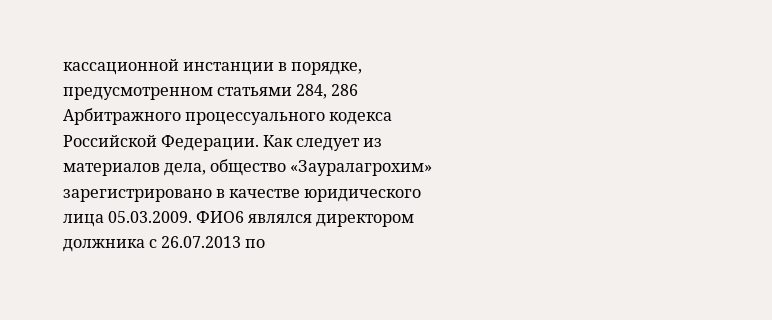кассационной инстанции в порядке, предусмотренном статьями 284, 286 Арбитражного процессуального кодекса Российской Федерации. Как следует из материалов дела, общество «Зауралагрохим» зарегистрировано в качестве юридического лица 05.03.2009. ФИО6 являлся директором должника с 26.07.2013 по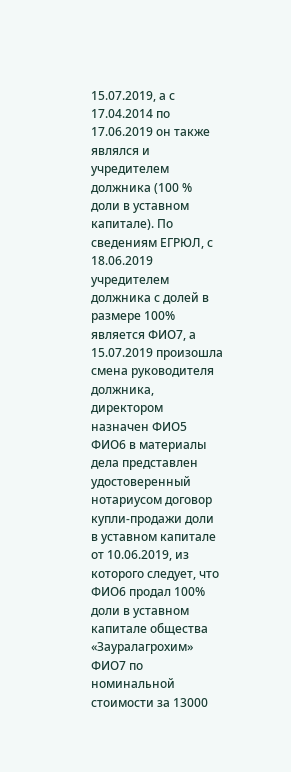15.07.2019, а с 17.04.2014 по 17.06.2019 он также являлся и учредителем должника (100 % доли в уставном капитале). По сведениям ЕГРЮЛ, с 18.06.2019 учредителем должника с долей в размере 100% является ФИО7, а 15.07.2019 произошла смена руководителя должника, директором назначен ФИО5 ФИО6 в материалы дела представлен удостоверенный нотариусом договор купли-продажи доли в уставном капитале от 10.06.2019, из которого следует, что ФИО6 продал 100% доли в уставном капитале общества «Зауралагрохим» ФИО7 по номинальной стоимости за 13000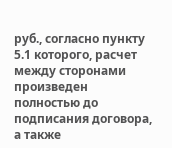руб., согласно пункту 5.1 которого, расчет между сторонами произведен полностью до подписания договора, а также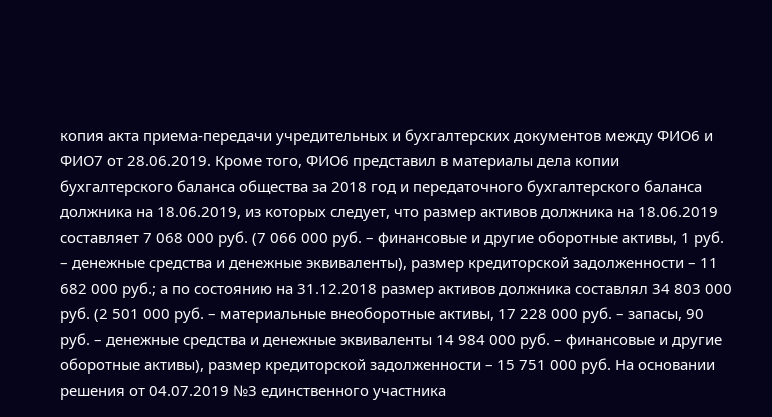копия акта приема-передачи учредительных и бухгалтерских документов между ФИО6 и ФИО7 от 28.06.2019. Кроме того, ФИО6 представил в материалы дела копии бухгалтерского баланса общества за 2018 год и передаточного бухгалтерского баланса должника на 18.06.2019, из которых следует, что размер активов должника на 18.06.2019 составляет 7 068 000 руб. (7 066 000 руб. – финансовые и другие оборотные активы, 1 руб. – денежные средства и денежные эквиваленты), размер кредиторской задолженности – 11 682 000 руб.; а по состоянию на 31.12.2018 размер активов должника составлял 34 803 000 руб. (2 501 000 руб. – материальные внеоборотные активы, 17 228 000 руб. – запасы, 90 руб. – денежные средства и денежные эквиваленты 14 984 000 руб. – финансовые и другие оборотные активы), размер кредиторской задолженности – 15 751 000 руб. На основании решения от 04.07.2019 №3 единственного участника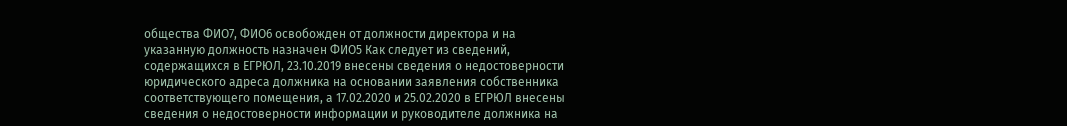общества ФИО7, ФИО6 освобожден от должности директора и на указанную должность назначен ФИО5 Как следует из сведений, содержащихся в ЕГРЮЛ, 23.10.2019 внесены сведения о недостоверности юридического адреса должника на основании заявления собственника соответствующего помещения, а 17.02.2020 и 25.02.2020 в ЕГРЮЛ внесены сведения о недостоверности информации и руководителе должника на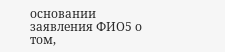основании заявления ФИО5 о том,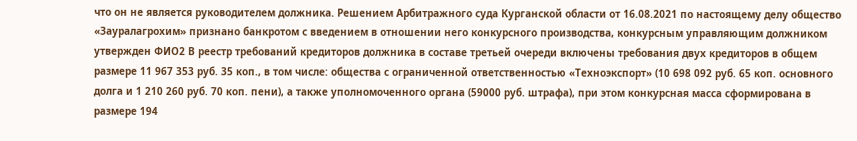что он не является руководителем должника. Решением Арбитражного суда Курганской области от 16.08.2021 по настоящему делу общество «Зауралагрохим» признано банкротом с введением в отношении него конкурсного производства, конкурсным управляющим должником утвержден ФИО2 В реестр требований кредиторов должника в составе третьей очереди включены требования двух кредиторов в общем размере 11 967 353 руб. 35 коп., в том числе: общества с ограниченной ответственностью «Техноэкспорт» (10 698 092 руб. 65 коп. основного долга и 1 210 260 руб. 70 коп. пени), а также уполномоченного органа (59000 руб. штрафа), при этом конкурсная масса сформирована в размере 194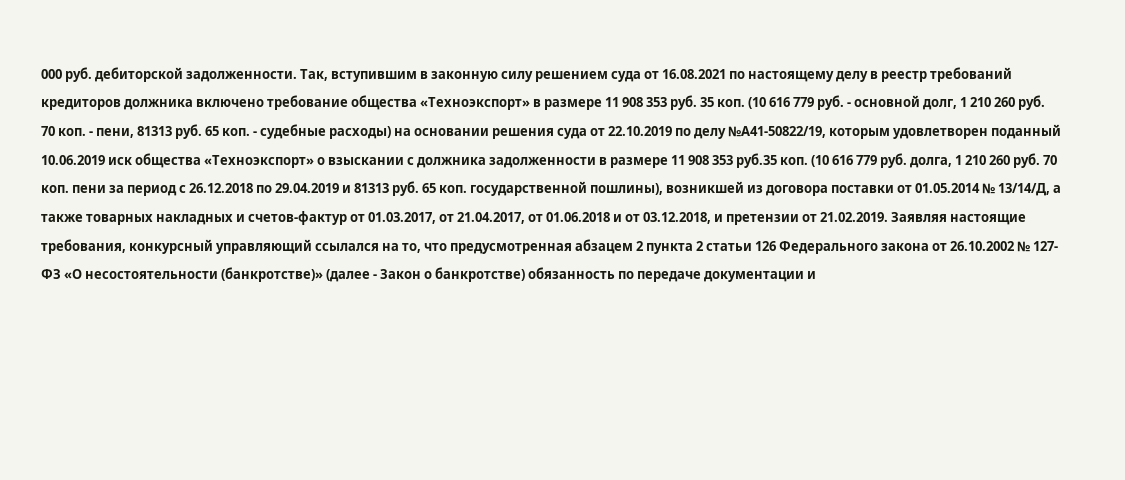000 руб. дебиторской задолженности. Так, вступившим в законную силу решением суда от 16.08.2021 по настоящему делу в реестр требований кредиторов должника включено требование общества «Техноэкспорт» в размере 11 908 353 руб. 35 коп. (10 616 779 руб. - основной долг, 1 210 260 руб. 70 коп. - пени, 81313 руб. 65 коп. - судебные расходы) на основании решения суда от 22.10.2019 по делу №А41-50822/19, которым удовлетворен поданный 10.06.2019 иск общества «Техноэкспорт» о взыскании с должника задолженности в размере 11 908 353 руб.35 коп. (10 616 779 руб. долга, 1 210 260 руб. 70 коп. пени за период с 26.12.2018 по 29.04.2019 и 81313 руб. 65 коп. государственной пошлины), возникшей из договора поставки от 01.05.2014 № 13/14/Д, а также товарных накладных и счетов-фактур от 01.03.2017, от 21.04.2017, от 01.06.2018 и от 03.12.2018, и претензии от 21.02.2019. Заявляя настоящие требования, конкурсный управляющий ссылался на то, что предусмотренная абзацем 2 пункта 2 статьи 126 Федерального закона от 26.10.2002 № 127-ФЗ «О несостоятельности (банкротстве)» (далее - Закон о банкротстве) обязанность по передаче документации и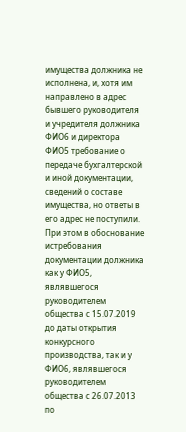имущества должника не исполнена, и, хотя им направлено в адрес бывшего руководителя и учредителя должника ФИО6 и директора ФИО5 требование о передаче бухгалтерской и иной документации, сведений о составе имущества, но ответы в его адрес не поступили. При этом в обоснование истребования документации должника как у ФИО5, являвшегося руководителем общества с 15.07.2019 до даты открытия конкурсного производства, так и у ФИО6, являвшегося руководителем общества с 26.07.2013 по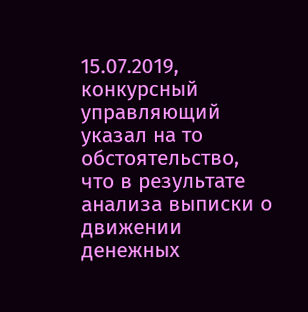15.07.2019, конкурсный управляющий указал на то обстоятельство, что в результате анализа выписки о движении денежных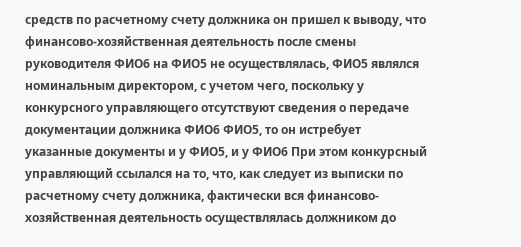средств по расчетному счету должника он пришел к выводу, что финансово-хозяйственная деятельность после смены руководителя ФИО6 на ФИО5 не осуществлялась, ФИО5 являлся номинальным директором, с учетом чего, поскольку у конкурсного управляющего отсутствуют сведения о передаче документации должника ФИО6 ФИО5, то он истребует указанные документы и у ФИО5, и у ФИО6 При этом конкурсный управляющий ссылался на то, что, как следует из выписки по расчетному счету должника, фактически вся финансово-хозяйственная деятельность осуществлялась должником до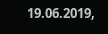19.06.2019,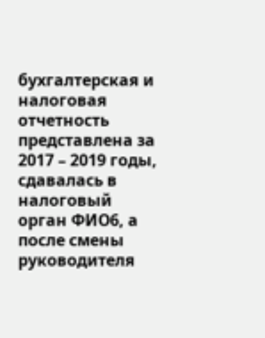бухгалтерская и налоговая отчетность представлена за 2017 – 2019 годы, сдавалась в налоговый орган ФИО6, а после смены руководителя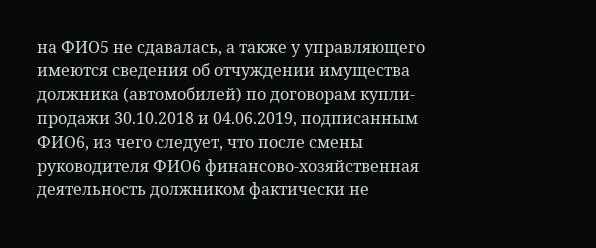на ФИО5 не сдавалась, а также у управляющего имеются сведения об отчуждении имущества должника (автомобилей) по договорам купли-продажи 30.10.2018 и 04.06.2019, подписанным ФИО6, из чего следует, что после смены руководителя ФИО6 финансово-хозяйственная деятельность должником фактически не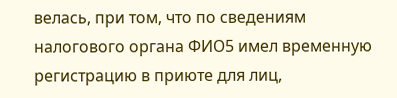велась, при том, что по сведениям налогового органа ФИО5 имел временную регистрацию в приюте для лиц,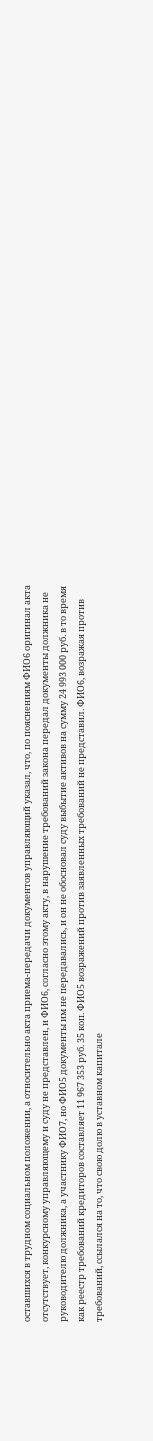оставшихся в трудном социальном положении, а относительно акта приема-передачи документов управляющий указал, что, по пояснениям ФИО6 оригинал акта отсутствует, конкурсному управляющему и суду не представлен, и ФИО6, согласно этому акту, в нарушение требований закона передал документы должника не руководителю должника, а участнику ФИО7, но ФИО5 документы им не передавались, и он не обосновал суду выбытие активов на сумму 24 993 000 руб. в то время как реестр требований кредиторов составляет 11 967 353 руб. 35 коп. ФИО5 возражений против заявленных требований не представил. ФИО6, возражая против требований, ссылался на то, что свою долю в уставном капитале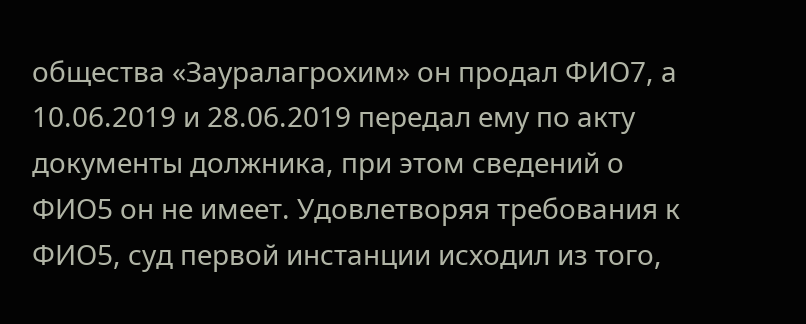общества «Зауралагрохим» он продал ФИО7, а 10.06.2019 и 28.06.2019 передал ему по акту документы должника, при этом сведений о ФИО5 он не имеет. Удовлетворяя требования к ФИО5, суд первой инстанции исходил из того,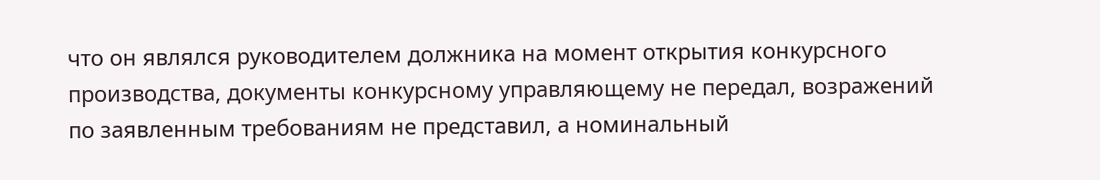что он являлся руководителем должника на момент открытия конкурсного производства, документы конкурсному управляющему не передал, возражений по заявленным требованиям не представил, а номинальный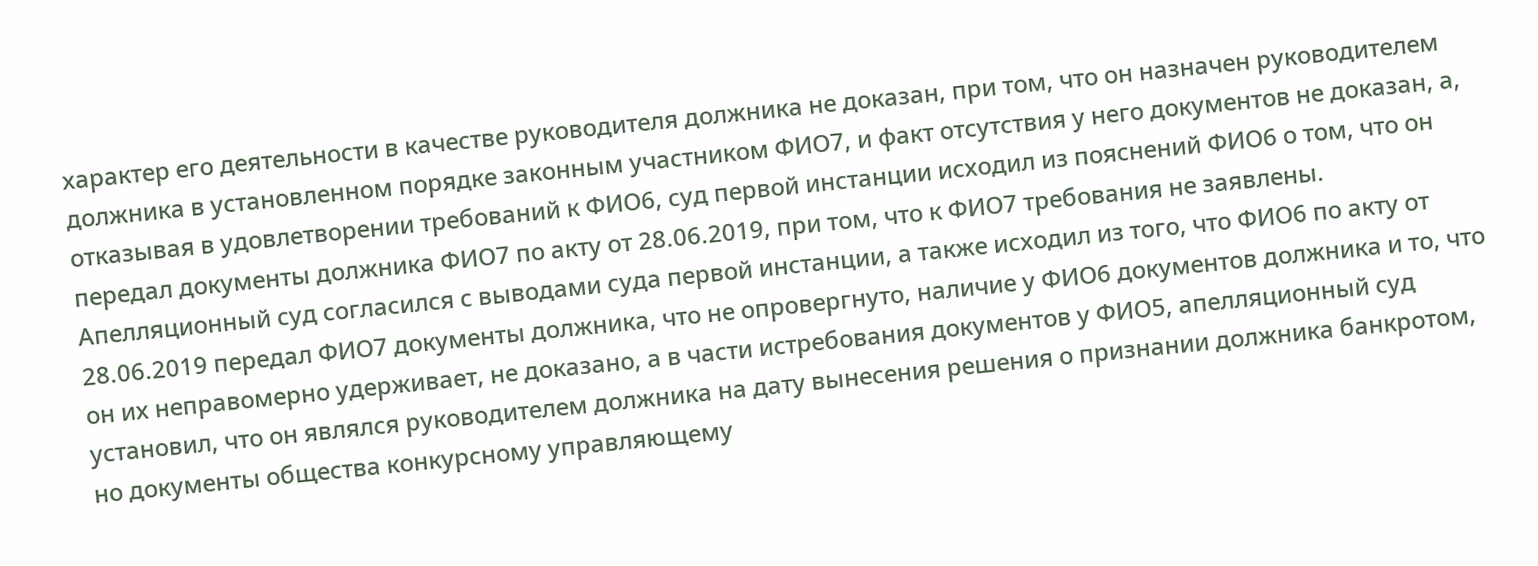характер его деятельности в качестве руководителя должника не доказан, при том, что он назначен руководителем должника в установленном порядке законным участником ФИО7, и факт отсутствия у него документов не доказан, а, отказывая в удовлетворении требований к ФИО6, суд первой инстанции исходил из пояснений ФИО6 о том, что он передал документы должника ФИО7 по акту от 28.06.2019, при том, что к ФИО7 требования не заявлены. Апелляционный суд согласился с выводами суда первой инстанции, а также исходил из того, что ФИО6 по акту от 28.06.2019 передал ФИО7 документы должника, что не опровергнуто, наличие у ФИО6 документов должника и то, что он их неправомерно удерживает, не доказано, а в части истребования документов у ФИО5, апелляционный суд установил, что он являлся руководителем должника на дату вынесения решения о признании должника банкротом, но документы общества конкурсному управляющему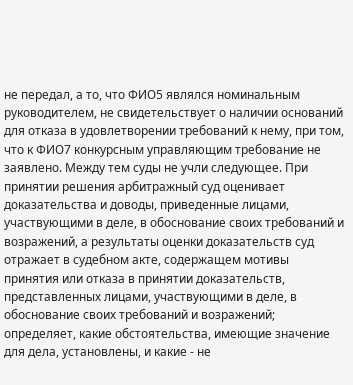не передал, а то, что ФИО5 являлся номинальным руководителем, не свидетельствует о наличии оснований для отказа в удовлетворении требований к нему, при том, что к ФИО7 конкурсным управляющим требование не заявлено. Между тем суды не учли следующее. При принятии решения арбитражный суд оценивает доказательства и доводы, приведенные лицами, участвующими в деле, в обоснование своих требований и возражений, а результаты оценки доказательств суд отражает в судебном акте, содержащем мотивы принятия или отказа в принятии доказательств, представленных лицами, участвующими в деле, в обоснование своих требований и возражений; определяет, какие обстоятельства, имеющие значение для дела, установлены, и какие - не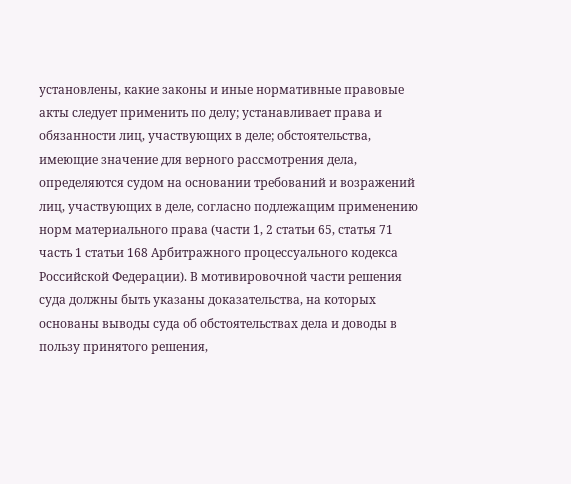установлены, какие законы и иные нормативные правовые акты следует применить по делу; устанавливает права и обязанности лиц, участвующих в деле; обстоятельства, имеющие значение для верного рассмотрения дела, определяются судом на основании требований и возражений лиц, участвующих в деле, согласно подлежащим применению норм материального права (части 1, 2 статьи 65, статья 71 часть 1 статьи 168 Арбитражного процессуального кодекса Российской Федерации). В мотивировочной части решения суда должны быть указаны доказательства, на которых основаны выводы суда об обстоятельствах дела и доводы в пользу принятого решения,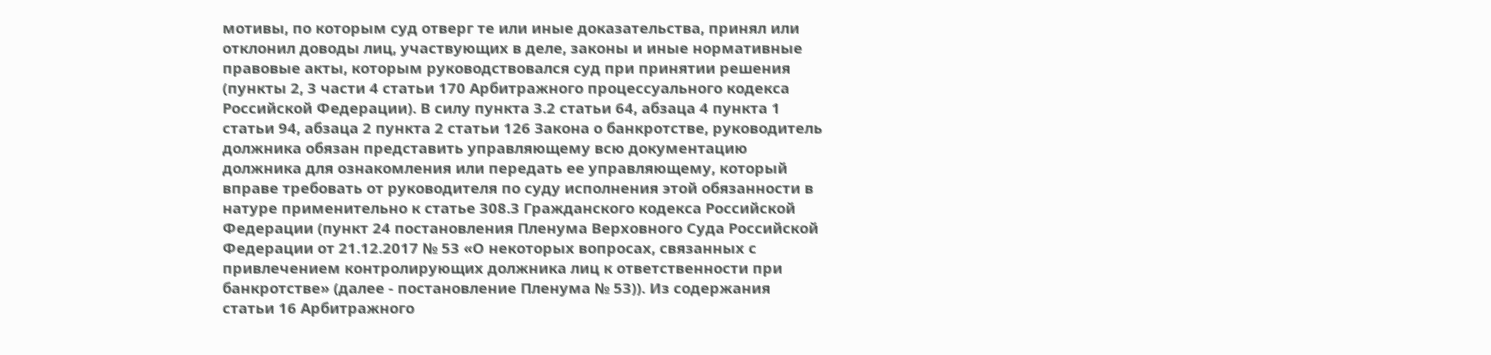мотивы, по которым суд отверг те или иные доказательства, принял или отклонил доводы лиц, участвующих в деле, законы и иные нормативные правовые акты, которым руководствовался суд при принятии решения (пункты 2, 3 части 4 статьи 170 Арбитражного процессуального кодекса Российской Федерации). В силу пункта 3.2 статьи 64, абзаца 4 пункта 1 статьи 94, абзаца 2 пункта 2 статьи 126 Закона о банкротстве, руководитель должника обязан представить управляющему всю документацию должника для ознакомления или передать ее управляющему, который вправе требовать от руководителя по суду исполнения этой обязанности в натуре применительно к статье 308.3 Гражданского кодекса Российской Федерации (пункт 24 постановления Пленума Верховного Суда Российской Федерации от 21.12.2017 № 53 «О некоторых вопросах, связанных с привлечением контролирующих должника лиц к ответственности при банкротстве» (далее - постановление Пленума № 53)). Из содержания статьи 16 Арбитражного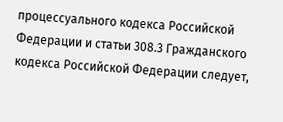процессуального кодекса Российской Федерации и статьи 308.3 Гражданского кодекса Российской Федерации следует,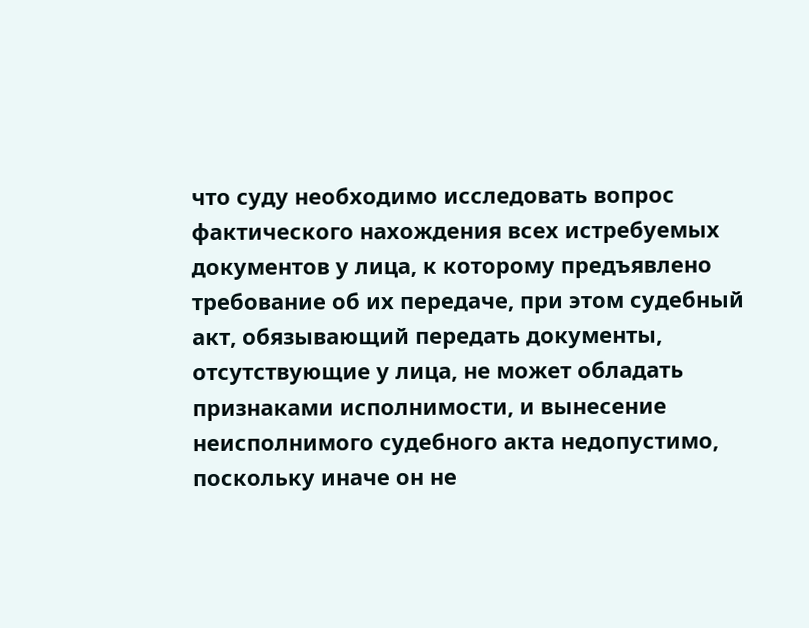что суду необходимо исследовать вопрос фактического нахождения всех истребуемых документов у лица, к которому предъявлено требование об их передаче, при этом судебный акт, обязывающий передать документы, отсутствующие у лица, не может обладать признаками исполнимости, и вынесение неисполнимого судебного акта недопустимо, поскольку иначе он не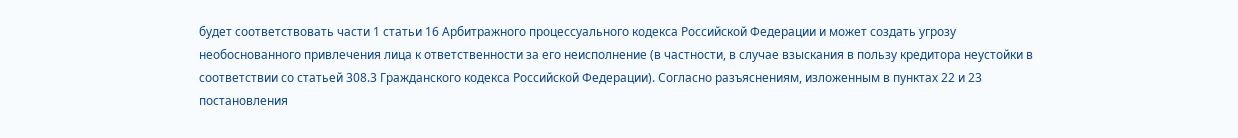будет соответствовать части 1 статьи 16 Арбитражного процессуального кодекса Российской Федерации и может создать угрозу необоснованного привлечения лица к ответственности за его неисполнение (в частности, в случае взыскания в пользу кредитора неустойки в соответствии со статьей 308.3 Гражданского кодекса Российской Федерации). Согласно разъяснениям, изложенным в пунктах 22 и 23 постановления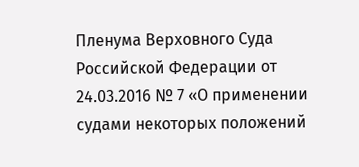Пленума Верховного Суда Российской Федерации от 24.03.2016 № 7 «О применении судами некоторых положений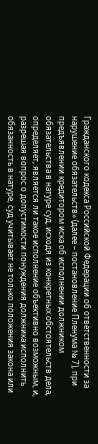Гражданского кодекса Российской Федерации об ответственности за нарушение обязательств» (далее – постановление Пленума № 7), при предъявлении кредитором иска об исполнении должником обязательства в натуре суд, исходя из конкретных обстоятельств дела, определяет, является ли такое исполнение объективно возможным, и, разрешая вопрос о допустимости понуждения должника исполнить обязанность в натуре, суд учитывает не только положения закона или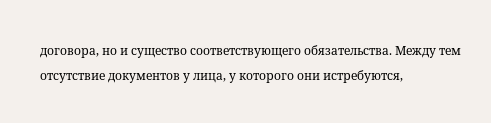договора, но и существо соответствующего обязательства. Между тем отсутствие документов у лица, у которого они истребуются,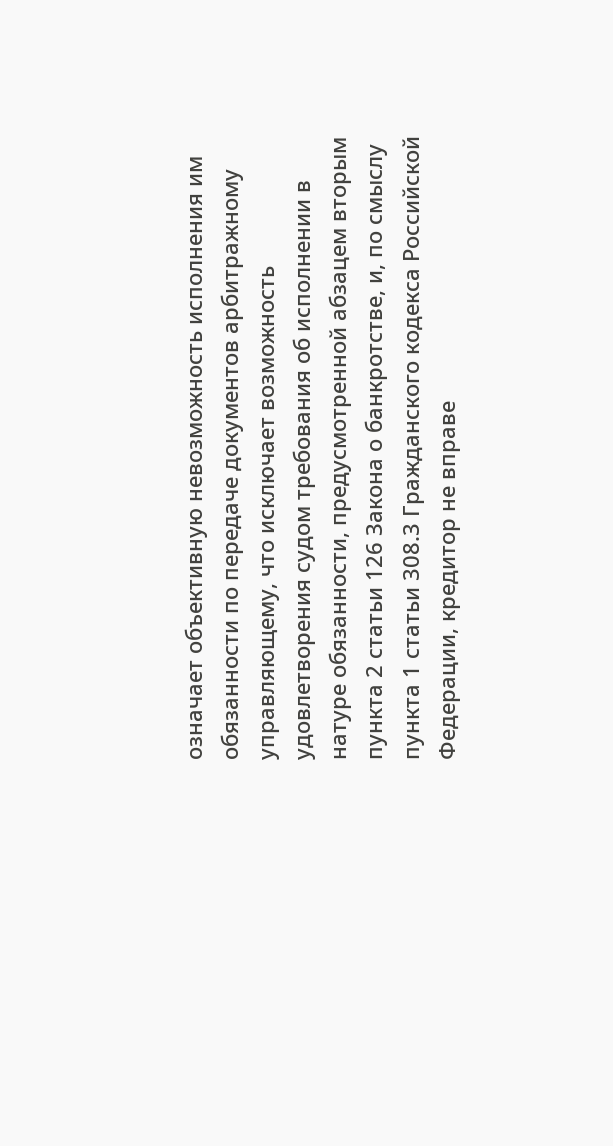означает объективную невозможность исполнения им обязанности по передаче документов арбитражному управляющему, что исключает возможность удовлетворения судом требования об исполнении в натуре обязанности, предусмотренной абзацем вторым пункта 2 статьи 126 Закона о банкротстве, и, по смыслу пункта 1 статьи 308.3 Гражданского кодекса Российской Федерации, кредитор не вправе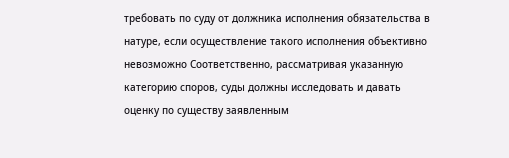требовать по суду от должника исполнения обязательства в натуре, если осуществление такого исполнения объективно невозможно Соответственно, рассматривая указанную категорию споров, суды должны исследовать и давать оценку по существу заявленным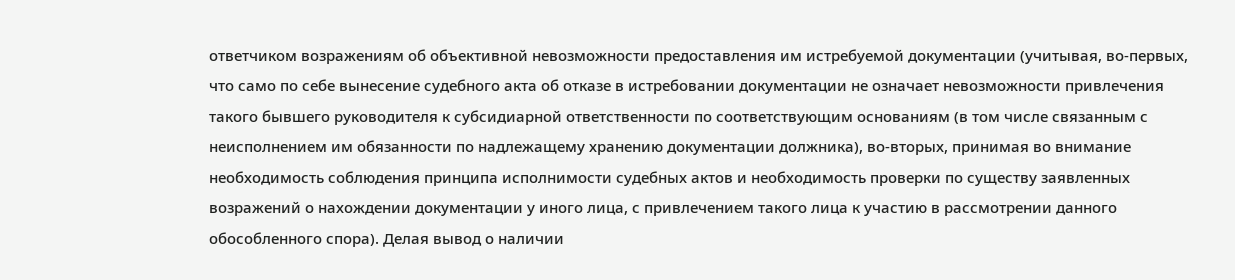ответчиком возражениям об объективной невозможности предоставления им истребуемой документации (учитывая, во-первых, что само по себе вынесение судебного акта об отказе в истребовании документации не означает невозможности привлечения такого бывшего руководителя к субсидиарной ответственности по соответствующим основаниям (в том числе связанным с неисполнением им обязанности по надлежащему хранению документации должника), во-вторых, принимая во внимание необходимость соблюдения принципа исполнимости судебных актов и необходимость проверки по существу заявленных возражений о нахождении документации у иного лица, с привлечением такого лица к участию в рассмотрении данного обособленного спора). Делая вывод о наличии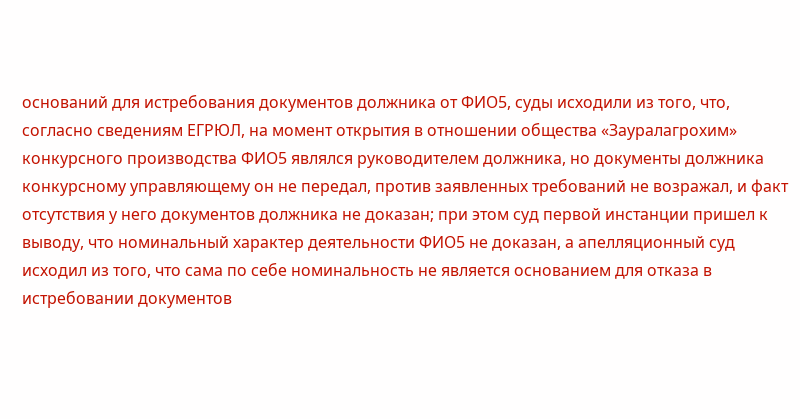оснований для истребования документов должника от ФИО5, суды исходили из того, что, согласно сведениям ЕГРЮЛ, на момент открытия в отношении общества «Зауралагрохим» конкурсного производства ФИО5 являлся руководителем должника, но документы должника конкурсному управляющему он не передал, против заявленных требований не возражал, и факт отсутствия у него документов должника не доказан; при этом суд первой инстанции пришел к выводу, что номинальный характер деятельности ФИО5 не доказан, а апелляционный суд исходил из того, что сама по себе номинальность не является основанием для отказа в истребовании документов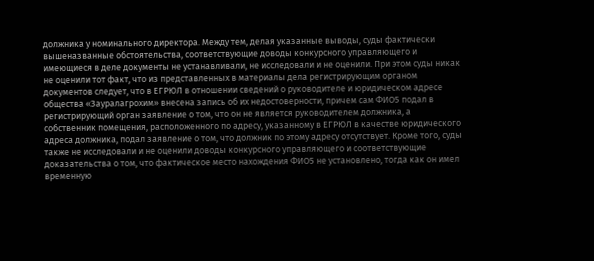должника у номинального директора. Между тем, делая указанные выводы, суды фактически вышеназванные обстоятельства, соответствующие доводы конкурсного управляющего и имеющиеся в деле документы не устанавливали, не исследовали и не оценили. При этом суды никак не оценили тот факт, что из представленных в материалы дела регистрирующим органом документов следует, что в ЕГРЮЛ в отношении сведений о руководителе и юридическом адресе общества «Зауралагрохим» внесена запись об их недостоверности, причем сам ФИО5 подал в регистрирующий орган заявление о том, что он не является руководителем должника, а собственник помещения, расположенного по адресу, указанному в ЕГРЮЛ в качестве юридического адреса должника, подал заявление о том, что должник по этому адресу отсутствует. Кроме того, суды также не исследовали и не оценили доводы конкурсного управляющего и соответствующие доказательства о том, что фактическое место нахождения ФИО5 не установлено, тогда как он имел временную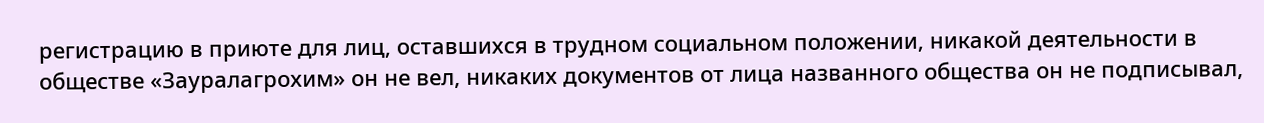регистрацию в приюте для лиц, оставшихся в трудном социальном положении, никакой деятельности в обществе «Зауралагрохим» он не вел, никаких документов от лица названного общества он не подписывал,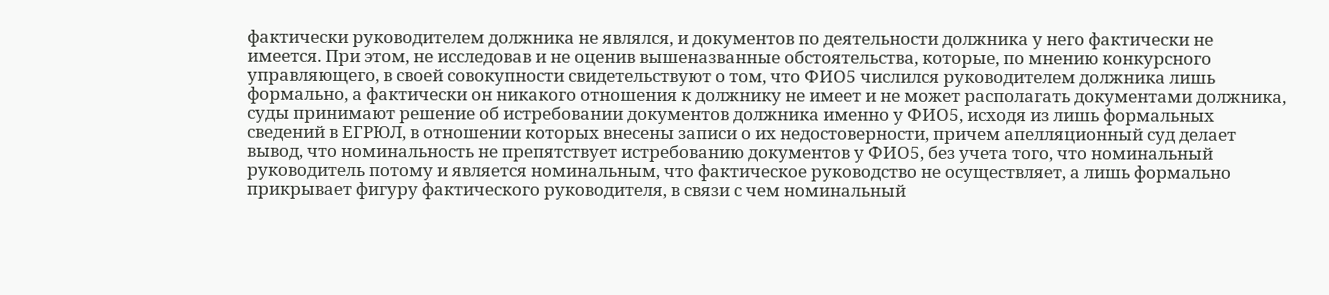фактически руководителем должника не являлся, и документов по деятельности должника у него фактически не имеется. При этом, не исследовав и не оценив вышеназванные обстоятельства, которые, по мнению конкурсного управляющего, в своей совокупности свидетельствуют о том, что ФИО5 числился руководителем должника лишь формально, а фактически он никакого отношения к должнику не имеет и не может располагать документами должника, суды принимают решение об истребовании документов должника именно у ФИО5, исходя из лишь формальных сведений в ЕГРЮЛ, в отношении которых внесены записи о их недостоверности, причем апелляционный суд делает вывод, что номинальность не препятствует истребованию документов у ФИО5, без учета того, что номинальный руководитель потому и является номинальным, что фактическое руководство не осуществляет, а лишь формально прикрывает фигуру фактического руководителя, в связи с чем номинальный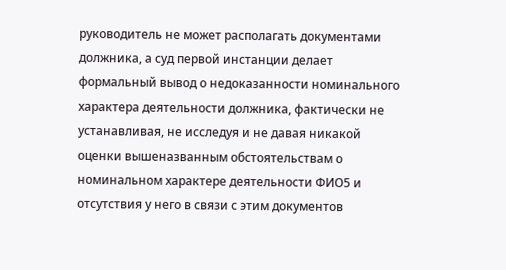руководитель не может располагать документами должника, а суд первой инстанции делает формальный вывод о недоказанности номинального характера деятельности должника, фактически не устанавливая, не исследуя и не давая никакой оценки вышеназванным обстоятельствам о номинальном характере деятельности ФИО5 и отсутствия у него в связи с этим документов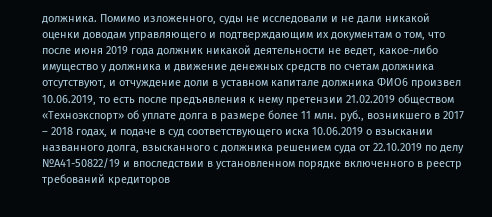должника. Помимо изложенного, суды не исследовали и не дали никакой оценки доводам управляющего и подтверждающим их документам о том, что после июня 2019 года должник никакой деятельности не ведет, какое-либо имущество у должника и движение денежных средств по счетам должника отсутствуют, и отчуждение доли в уставном капитале должника ФИО6 произвел 10.06.2019, то есть после предъявления к нему претензии 21.02.2019 обществом «Техноэкспорт» об уплате долга в размере более 11 млн. руб., возникшего в 2017 – 2018 годах, и подаче в суд соответствующего иска 10.06.2019 о взыскании названного долга, взысканного с должника решением суда от 22.10.2019 по делу №А41-50822/19 и впоследствии в установленном порядке включенного в реестр требований кредиторов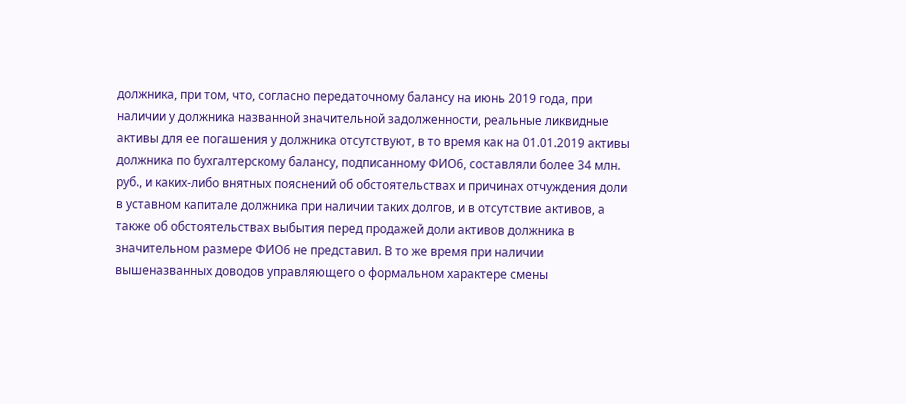должника, при том, что, согласно передаточному балансу на июнь 2019 года, при наличии у должника названной значительной задолженности, реальные ликвидные активы для ее погашения у должника отсутствуют, в то время как на 01.01.2019 активы должника по бухгалтерскому балансу, подписанному ФИО6, составляли более 34 млн. руб., и каких-либо внятных пояснений об обстоятельствах и причинах отчуждения доли в уставном капитале должника при наличии таких долгов, и в отсутствие активов, а также об обстоятельствах выбытия перед продажей доли активов должника в значительном размере ФИО6 не представил. В то же время при наличии вышеназванных доводов управляющего о формальном характере смены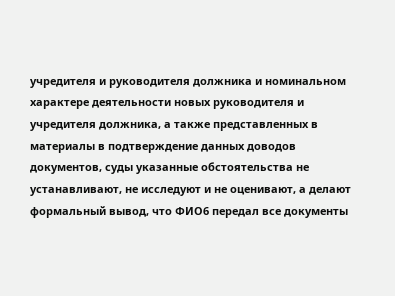учредителя и руководителя должника и номинальном характере деятельности новых руководителя и учредителя должника, а также представленных в материалы в подтверждение данных доводов документов, суды указанные обстоятельства не устанавливают, не исследуют и не оценивают, а делают формальный вывод, что ФИО6 передал все документы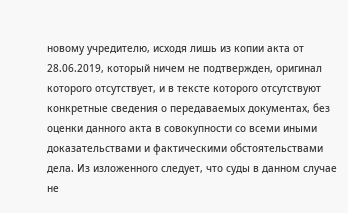новому учредителю, исходя лишь из копии акта от 28.06.2019, который ничем не подтвержден, оригинал которого отсутствует, и в тексте которого отсутствуют конкретные сведения о передаваемых документах, без оценки данного акта в совокупности со всеми иными доказательствами и фактическими обстоятельствами дела. Из изложенного следует, что суды в данном случае не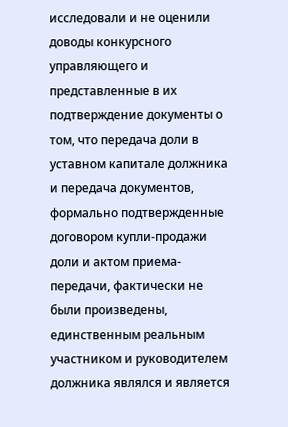исследовали и не оценили доводы конкурсного управляющего и представленные в их подтверждение документы о том, что передача доли в уставном капитале должника и передача документов, формально подтвержденные договором купли-продажи доли и актом приема-передачи, фактически не были произведены, единственным реальным участником и руководителем должника являлся и является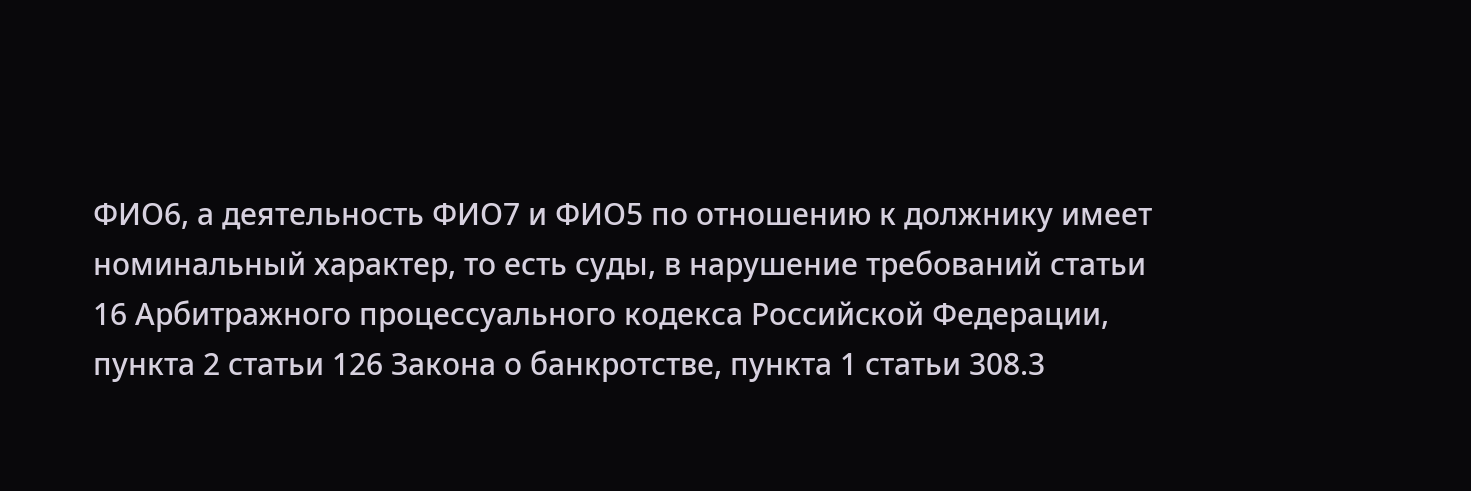ФИО6, а деятельность ФИО7 и ФИО5 по отношению к должнику имеет номинальный характер, то есть суды, в нарушение требований статьи 16 Арбитражного процессуального кодекса Российской Федерации, пункта 2 статьи 126 Закона о банкротстве, пункта 1 статьи 308.3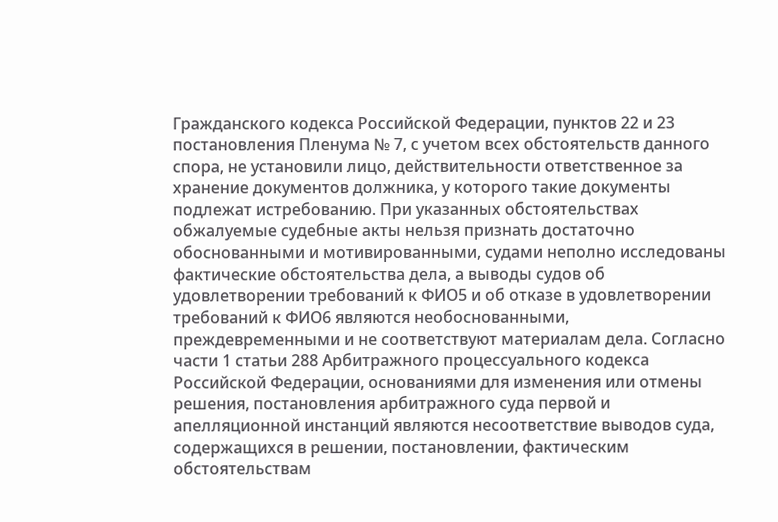Гражданского кодекса Российской Федерации, пунктов 22 и 23 постановления Пленума № 7, с учетом всех обстоятельств данного спора, не установили лицо, действительности ответственное за хранение документов должника, у которого такие документы подлежат истребованию. При указанных обстоятельствах обжалуемые судебные акты нельзя признать достаточно обоснованными и мотивированными, судами неполно исследованы фактические обстоятельства дела, а выводы судов об удовлетворении требований к ФИО5 и об отказе в удовлетворении требований к ФИО6 являются необоснованными, преждевременными и не соответствуют материалам дела. Согласно части 1 статьи 288 Арбитражного процессуального кодекса Российской Федерации, основаниями для изменения или отмены решения, постановления арбитражного суда первой и апелляционной инстанций являются несоответствие выводов суда, содержащихся в решении, постановлении, фактическим обстоятельствам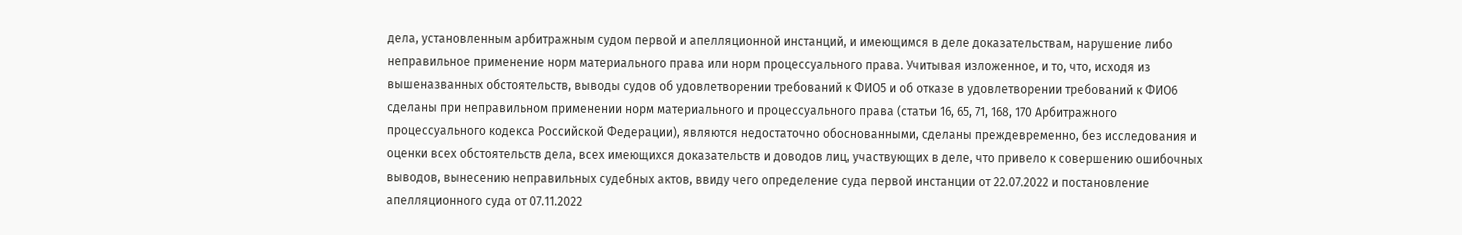дела, установленным арбитражным судом первой и апелляционной инстанций, и имеющимся в деле доказательствам, нарушение либо неправильное применение норм материального права или норм процессуального права. Учитывая изложенное, и то, что, исходя из вышеназванных обстоятельств, выводы судов об удовлетворении требований к ФИО5 и об отказе в удовлетворении требований к ФИО6 сделаны при неправильном применении норм материального и процессуального права (статьи 16, 65, 71, 168, 170 Арбитражного процессуального кодекса Российской Федерации), являются недостаточно обоснованными, сделаны преждевременно, без исследования и оценки всех обстоятельств дела, всех имеющихся доказательств и доводов лиц, участвующих в деле, что привело к совершению ошибочных выводов, вынесению неправильных судебных актов, ввиду чего определение суда первой инстанции от 22.07.2022 и постановление апелляционного суда от 07.11.2022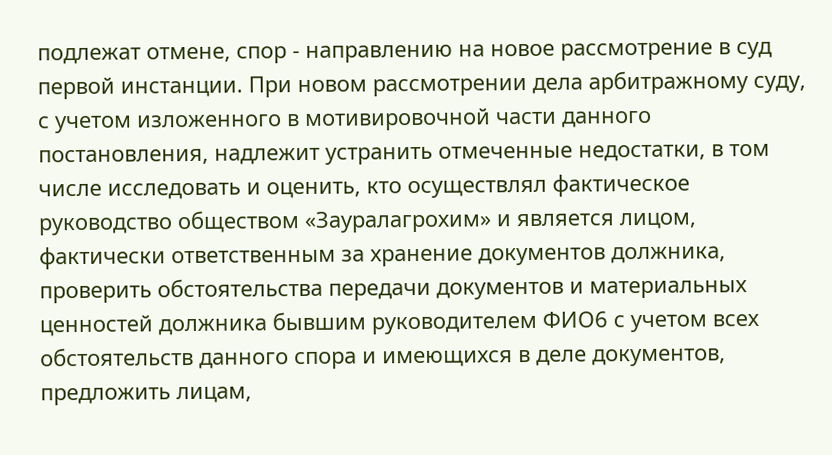подлежат отмене, спор - направлению на новое рассмотрение в суд первой инстанции. При новом рассмотрении дела арбитражному суду, с учетом изложенного в мотивировочной части данного постановления, надлежит устранить отмеченные недостатки, в том числе исследовать и оценить, кто осуществлял фактическое руководство обществом «Зауралагрохим» и является лицом, фактически ответственным за хранение документов должника, проверить обстоятельства передачи документов и материальных ценностей должника бывшим руководителем ФИО6 с учетом всех обстоятельств данного спора и имеющихся в деле документов, предложить лицам,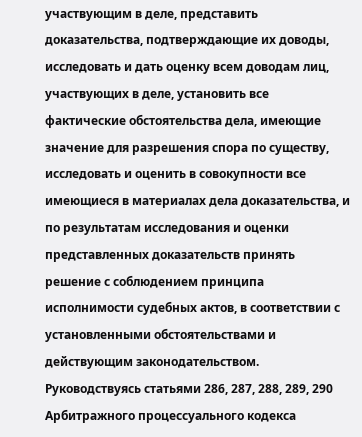участвующим в деле, представить доказательства, подтверждающие их доводы, исследовать и дать оценку всем доводам лиц, участвующих в деле, установить все фактические обстоятельства дела, имеющие значение для разрешения спора по существу, исследовать и оценить в совокупности все имеющиеся в материалах дела доказательства, и по результатам исследования и оценки представленных доказательств принять решение с соблюдением принципа исполнимости судебных актов, в соответствии с установленными обстоятельствами и действующим законодательством. Руководствуясь статьями 286, 287, 288, 289, 290 Арбитражного процессуального кодекса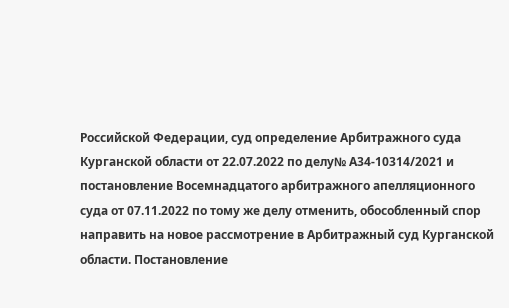Российской Федерации, суд определение Арбитражного суда Курганской области от 22.07.2022 по делу№ А34-10314/2021 и постановление Восемнадцатого арбитражного апелляционного суда от 07.11.2022 по тому же делу отменить, обособленный спор направить на новое рассмотрение в Арбитражный суд Курганской области. Постановление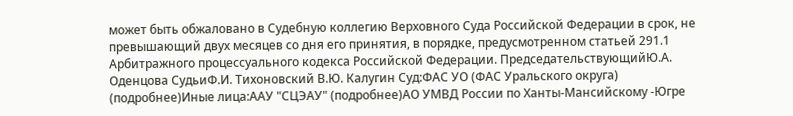может быть обжаловано в Судебную коллегию Верховного Суда Российской Федерации в срок, не превышающий двух месяцев со дня его принятия, в порядке, предусмотренном статьей 291.1 Арбитражного процессуального кодекса Российской Федерации. ПредседательствующийЮ.А. Оденцова СудьиФ.И. Тихоновский В.Ю. Калугин Суд:ФАС УО (ФАС Уральского округа) (подробнее)Иные лица:ААУ "СЦЭАУ" (подробнее)АО УМВД России по Ханты-Мансийскому -Югре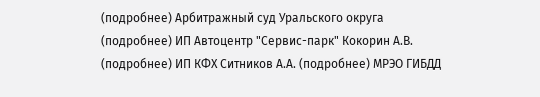(подробнее) Арбитражный суд Уральского округа (подробнее) ИП Автоцентр "Сервис-парк" Кокорин А.В. (подробнее) ИП КФХ Ситников А.А. (подробнее) МРЭО ГИБДД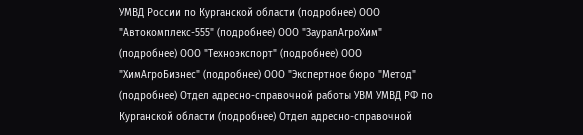УМВД России по Курганской области (подробнее) ООО "Автокомплекс-555" (подробнее) ООО "ЗауралАгроХим" (подробнее) ООО "Техноэкспорт" (подробнее) ООО "ХимАгроБизнес" (подробнее) ООО "Экспертное бюро "Метод" (подробнее) Отдел адресно-справочной работы УВМ УМВД РФ по Курганской области (подробнее) Отдел адресно-справочной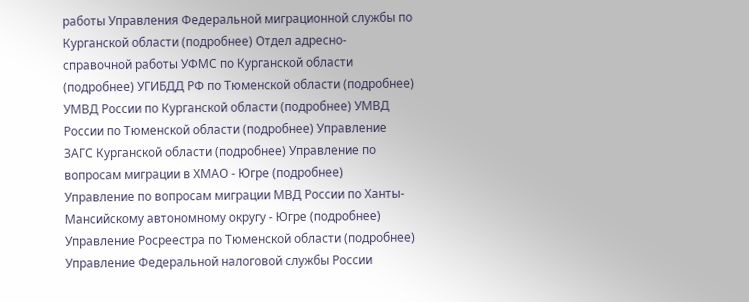работы Управления Федеральной миграционной службы по Курганской области (подробнее) Отдел адресно-справочной работы УФМС по Курганской области (подробнее) УГИБДД РФ по Тюменской области (подробнее) УМВД России по Курганской области (подробнее) УМВД России по Тюменской области (подробнее) Управление ЗАГС Курганской области (подробнее) Управление по вопросам миграции в ХМАО - Югре (подробнее) Управление по вопросам миграции МВД России по Ханты-Мансийскому автономному округу - Югре (подробнее) Управление Росреестра по Тюменской области (подробнее) Управление Федеральной налоговой службы России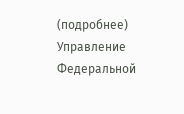(подробнее) Управление Федеральной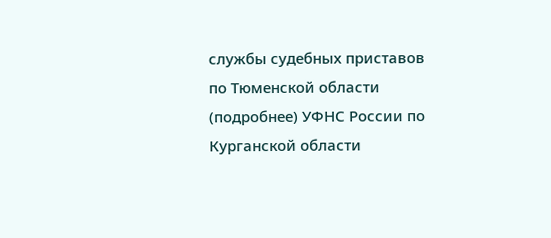службы судебных приставов по Тюменской области (подробнее) УФНС России по Курганской области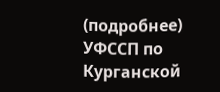(подробнее) УФССП по Курганской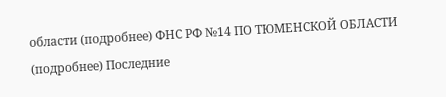области (подробнее) ФНС РФ №14 ПО ТЮМЕНСКОЙ ОБЛАСТИ (подробнее) Последние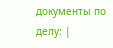документы по делу: |